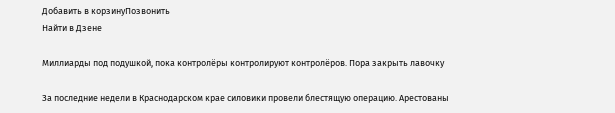Добавить в корзинуПозвонить
Найти в Дзене

Миллиарды под подушкой, пока контролёры контролируют контролёров. Пора закрыть лавочку

За последние недели в Краснодарском крае силовики провели блестящую операцию. Арестованы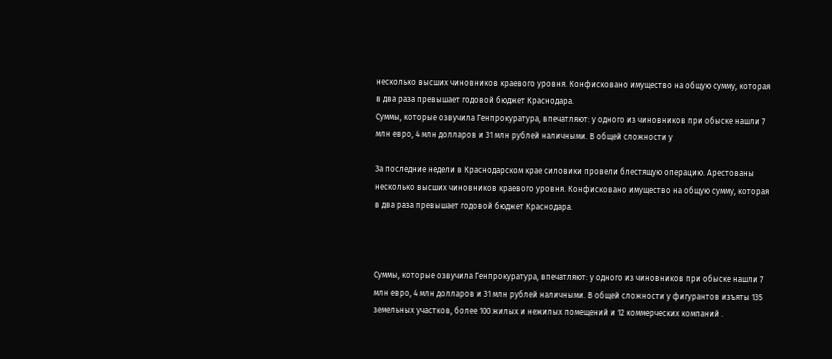несколько высших чиновников краевого уровня. Конфисковано имущество на общую сумму, которая в два раза превышает годовой бюджет Краснодара.
Суммы, которые озвучила Генпрокуратура, впечатляют: у одного из чиновников при обыске нашли 7 млн евро, 4 млн долларов и 31 млн рублей наличными. В общей сложности у

За последние недели в Краснодарском крае силовики провели блестящую операцию. Арестованы несколько высших чиновников краевого уровня. Конфисковано имущество на общую сумму, которая в два раза превышает годовой бюджет Краснодара.



Суммы, которые озвучила Генпрокуратура, впечатляют: у одного из чиновников при обыске нашли 7 млн евро, 4 млн долларов и 31 млн рублей наличными. В общей сложности у фигурантов изъяты 135 земельных участков, более 100 жилых и нежилых помещений и 12 коммерческих компаний .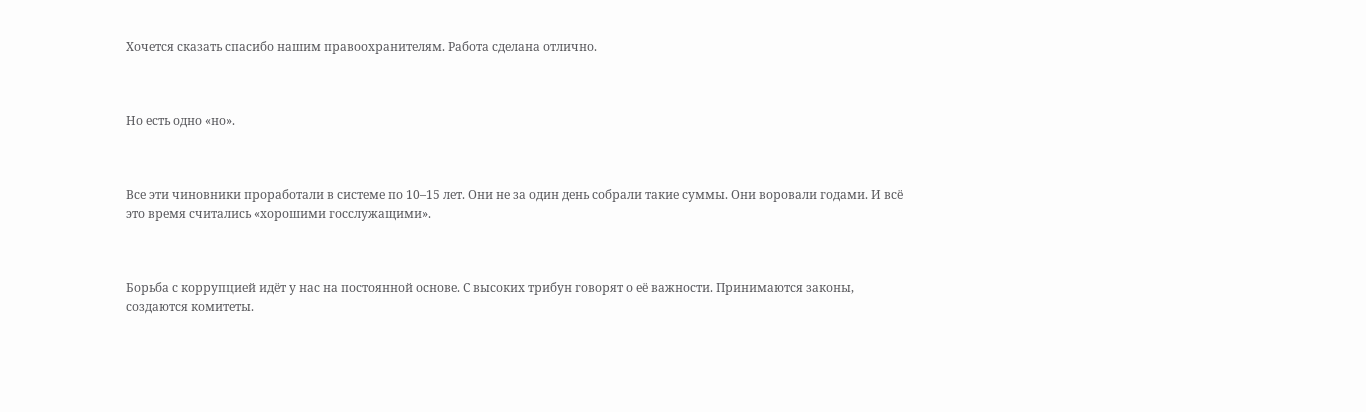Хочется сказать спасибо нашим правоохранителям. Работа сделана отлично.



Но есть одно «но».



Все эти чиновники проработали в системе по 10–15 лет. Они не за один день собрали такие суммы. Они воровали годами. И всё это время считались «хорошими госслужащими».



Борьба с коррупцией идёт у нас на постоянной основе. С высоких трибун говорят о её важности. Принимаются законы, создаются комитеты.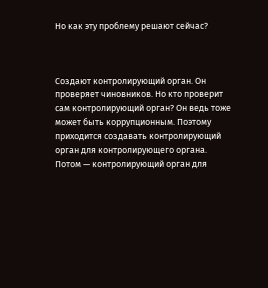Но как эту проблему решают сейчас?



Создают контролирующий орган. Он проверяет чиновников. Но кто проверит сам контролирующий орган? Он ведь тоже может быть коррупционным. Поэтому приходится создавать контролирующий орган для контролирующего органа. Потом — контролирующий орган для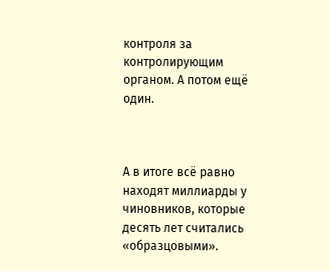контроля за контролирующим органом. А потом ещё один.



А в итоге всё равно находят миллиарды у чиновников, которые десять лет считались «образцовыми».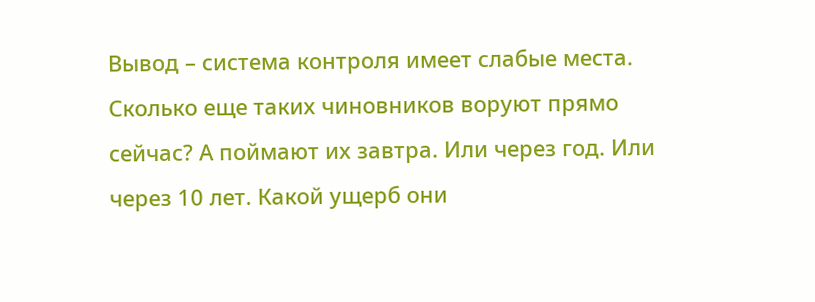Вывод – система контроля имеет слабые места. Сколько еще таких чиновников воруют прямо сейчас? А поймают их завтра. Или через год. Или через 10 лет. Какой ущерб они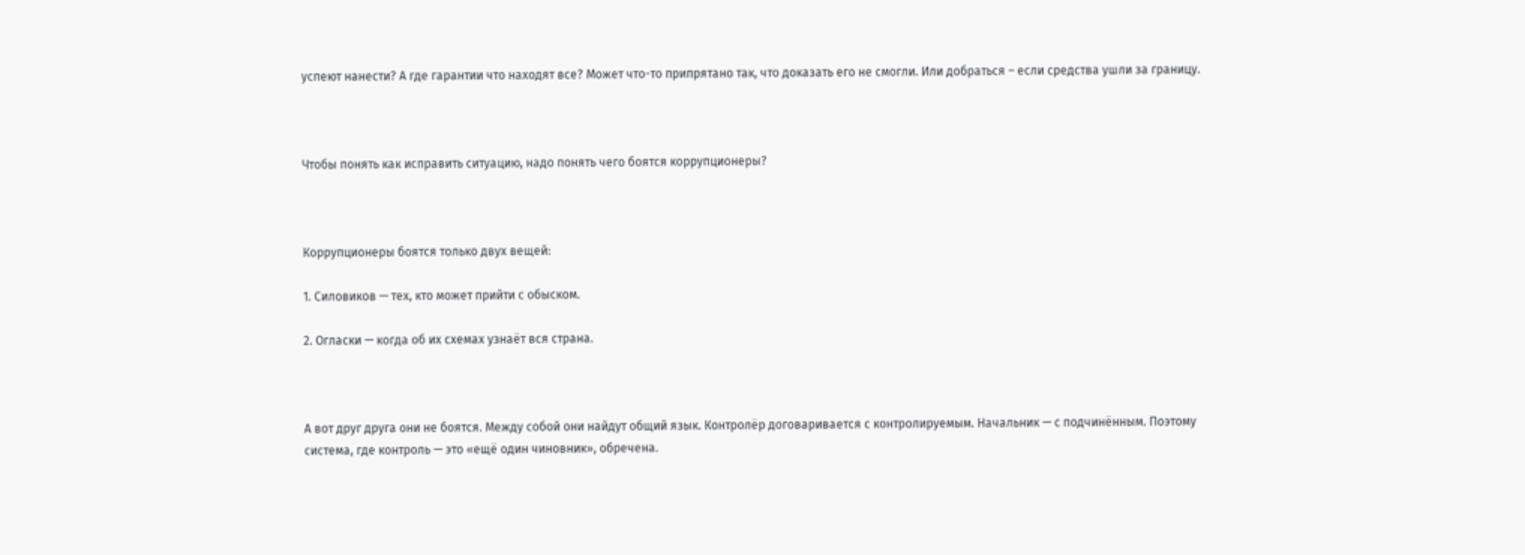успеют нанести? А где гарантии что находят все? Может что-то припрятано так, что доказать его не смогли. Или добраться – если средства ушли за границу.



Чтобы понять как исправить ситуацию, надо понять чего боятся коррупционеры?



Коррупционеры боятся только двух вещей:

1. Силовиков — тех, кто может прийти с обыском.

2. Огласки — когда об их схемах узнаёт вся страна.



А вот друг друга они не боятся. Между собой они найдут общий язык. Контролёр договаривается с контролируемым. Начальник — с подчинённым. Поэтому система, где контроль — это «ещё один чиновник», обречена.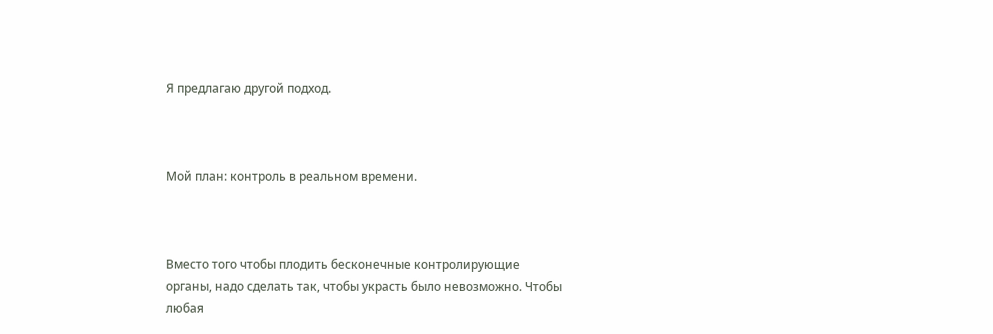Я предлагаю другой подход.



Мой план: контроль в реальном времени.



Вместо того чтобы плодить бесконечные контролирующие органы, надо сделать так, чтобы украсть было невозможно. Чтобы любая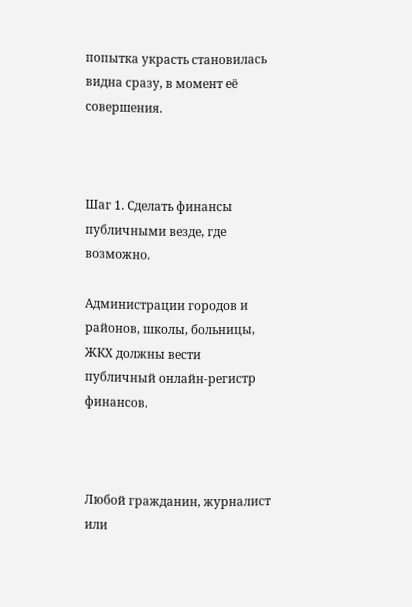попытка украсть становилась видна сразу, в момент её совершения.



Шаг 1. Сделать финансы публичными везде, где возможно.

Администрации городов и районов, школы, больницы, ЖКХ должны вести публичный онлайн-регистр финансов.



Любой гражданин, журналист или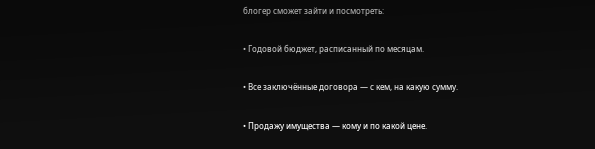блогер сможет зайти и посмотреть:

• Годовой бюджет, расписанный по месяцам.

• Все заключённые договора — с кем, на какую сумму.

• Продажу имущества — кому и по какой цене.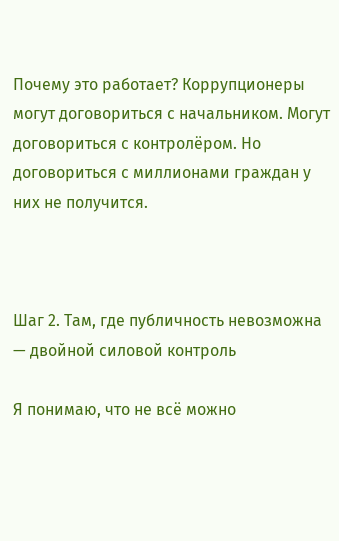Почему это работает? Коррупционеры могут договориться с начальником. Могут договориться с контролёром. Но договориться с миллионами граждан у них не получится.



Шаг 2. Там, где публичность невозможна — двойной силовой контроль

Я понимаю, что не всё можно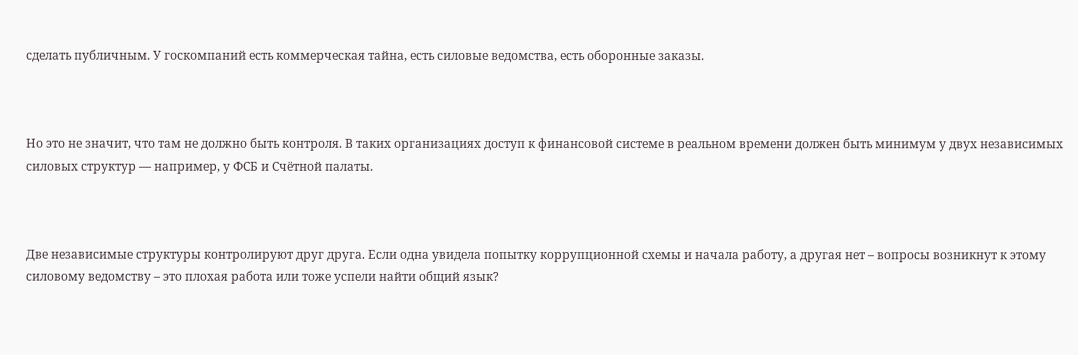сделать публичным. У госкомпаний есть коммерческая тайна, есть силовые ведомства, есть оборонные заказы.



Но это не значит, что там не должно быть контроля. В таких организациях доступ к финансовой системе в реальном времени должен быть минимум у двух независимых силовых структур — например, у ФСБ и Счётной палаты.



Две независимые структуры контролируют друг друга. Если одна увидела попытку коррупционной схемы и начала работу, а другая нет – вопросы возникнут к этому силовому ведомству – это плохая работа или тоже успели найти общий язык?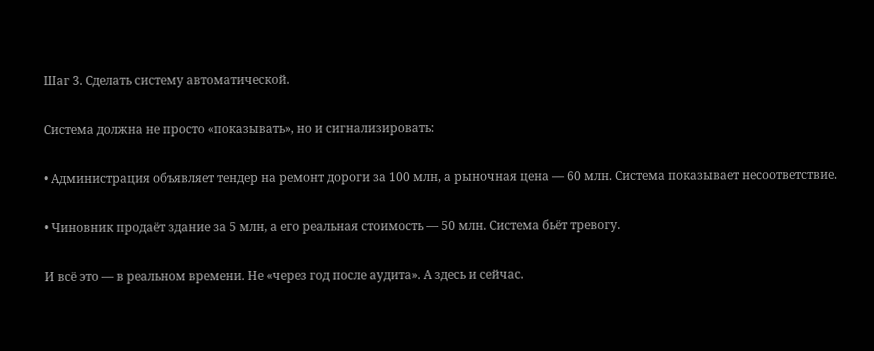Шаг 3. Сделать систему автоматической.

Система должна не просто «показывать», но и сигнализировать:

• Администрация объявляет тендер на ремонт дороги за 100 млн, а рыночная цена — 60 млн. Система показывает несоответствие.

• Чиновник продаёт здание за 5 млн, а его реальная стоимость — 50 млн. Система бьёт тревогу.

И всё это — в реальном времени. Не «через год после аудита». А здесь и сейчас.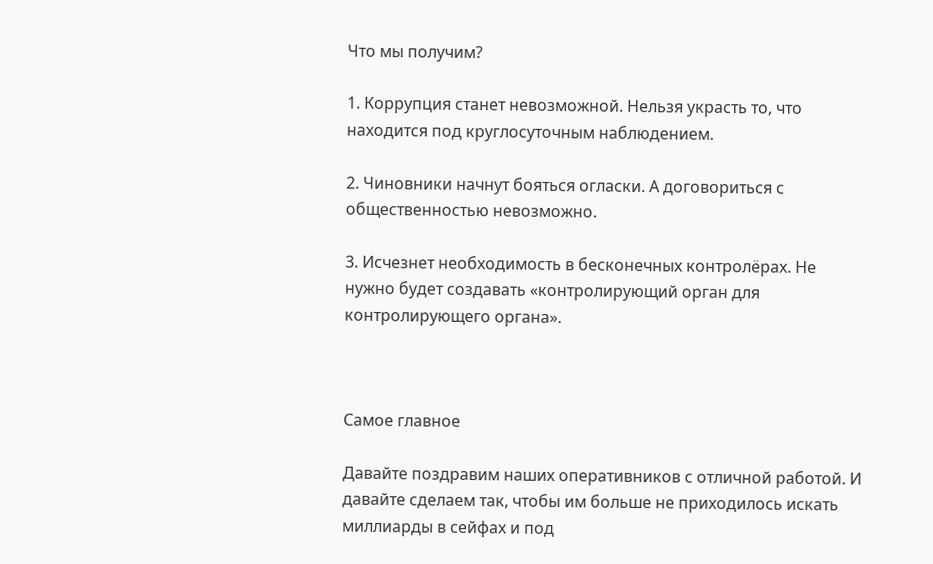Что мы получим?

1. Коррупция станет невозможной. Нельзя украсть то, что находится под круглосуточным наблюдением.

2. Чиновники начнут бояться огласки. А договориться с общественностью невозможно.

3. Исчезнет необходимость в бесконечных контролёрах. Не нужно будет создавать «контролирующий орган для контролирующего органа».



Самое главное

Давайте поздравим наших оперативников с отличной работой. И давайте сделаем так, чтобы им больше не приходилось искать миллиарды в сейфах и под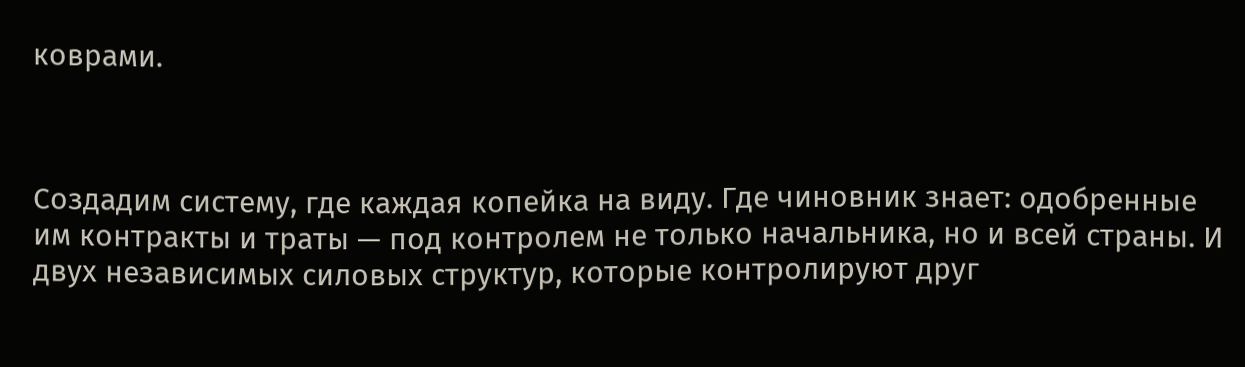коврами.



Создадим систему, где каждая копейка на виду. Где чиновник знает: одобренные им контракты и траты — под контролем не только начальника, но и всей страны. И двух независимых силовых структур, которые контролируют друг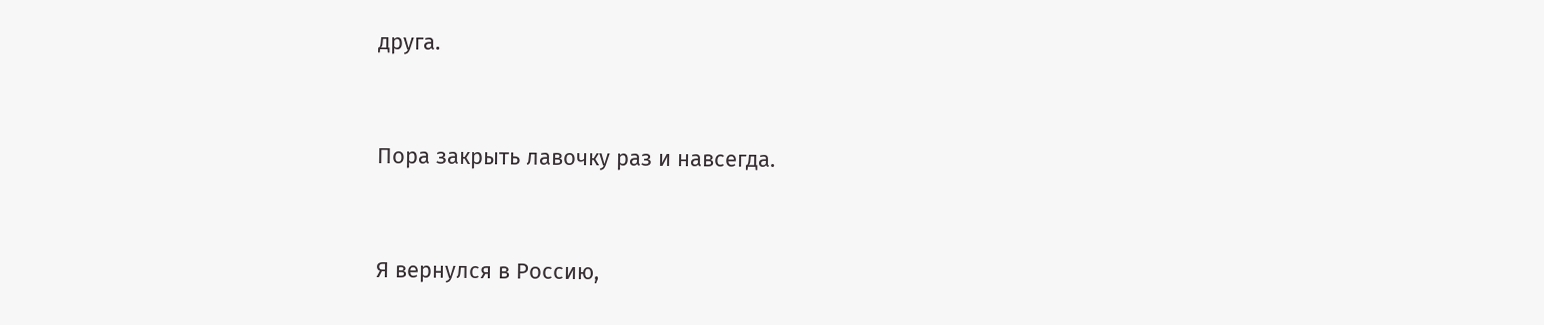друга.



Пора закрыть лавочку раз и навсегда.



Я вернулся в Россию,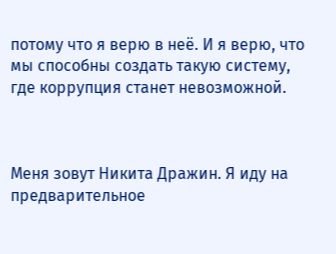потому что я верю в неё. И я верю, что мы способны создать такую систему, где коррупция станет невозможной.



Меня зовут Никита Дражин. Я иду на предварительное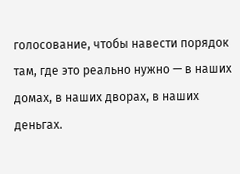голосование, чтобы навести порядок там, где это реально нужно — в наших домах, в наших дворах, в наших деньгах.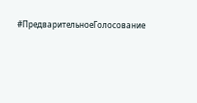#ПредварительноеГолосование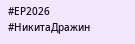#ЕР2026 #НикитаДражин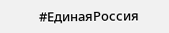#ЕдинаяРоссия